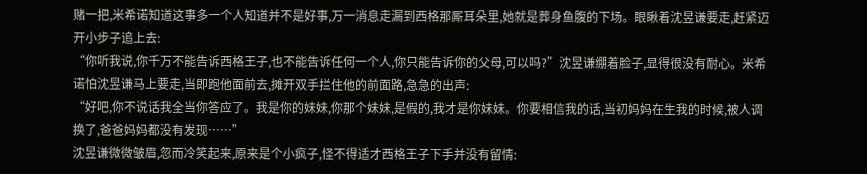赌一把,米希诺知道这事多一个人知道并不是好事,万一消息走漏到西格那厮耳朵里,她就是葬身鱼腹的下场。眼瞅着沈昱谦要走,赶紧迈开小步子追上去:
“你听我说,你千万不能告诉西格王子,也不能告诉任何一个人,你只能告诉你的父母,可以吗?”沈昱谦绷着脸子,显得很没有耐心。米希诺怕沈昱谦马上要走,当即跑他面前去,摊开双手拦住他的前面路,急急的出声:
“好吧,你不说话我全当你答应了。我是你的妹妹,你那个妹妹,是假的,我才是你妹妹。你要相信我的话,当初妈妈在生我的时候,被人调换了,爸爸妈妈都没有发现……”
沈昱谦微微皱眉,忽而冷笑起来,原来是个小疯子,怪不得适才西格王子下手并没有留情: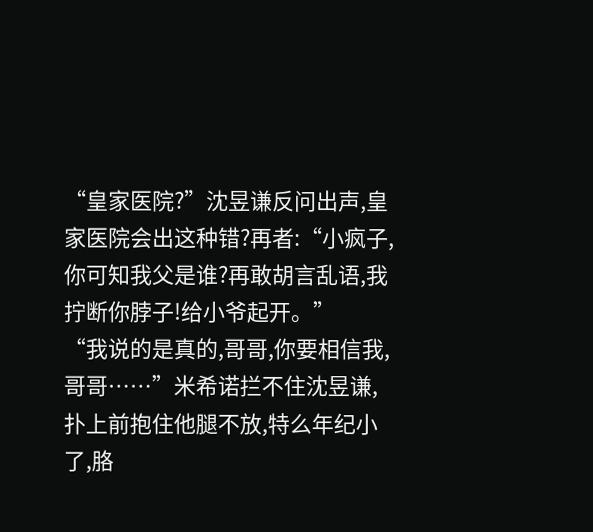“皇家医院?”沈昱谦反问出声,皇家医院会出这种错?再者:“小疯子,你可知我父是谁?再敢胡言乱语,我拧断你脖子!给小爷起开。”
“我说的是真的,哥哥,你要相信我,哥哥……”米希诺拦不住沈昱谦,扑上前抱住他腿不放,特么年纪小了,胳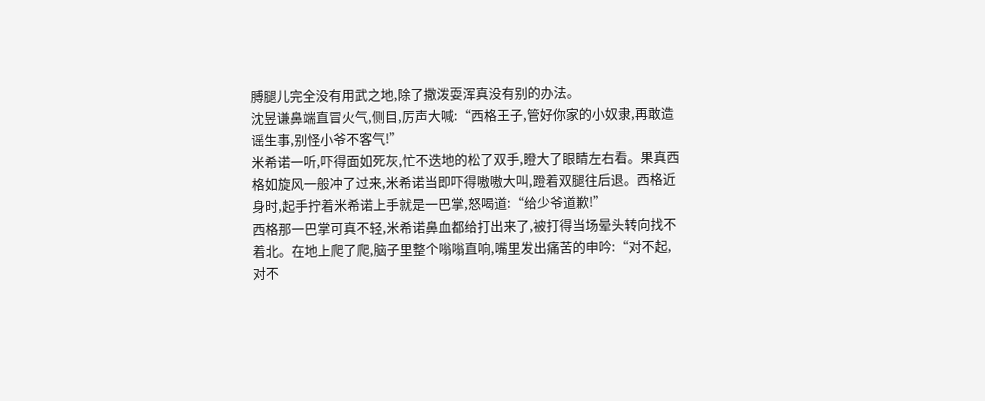膊腿儿完全没有用武之地,除了撒泼耍浑真没有别的办法。
沈昱谦鼻端直冒火气,侧目,厉声大喊:“西格王子,管好你家的小奴隶,再敢造谣生事,别怪小爷不客气!”
米希诺一听,吓得面如死灰,忙不迭地的松了双手,瞪大了眼睛左右看。果真西格如旋风一般冲了过来,米希诺当即吓得嗷嗷大叫,蹬着双腿往后退。西格近身时,起手拧着米希诺上手就是一巴掌,怒喝道:“给少爷道歉!”
西格那一巴掌可真不轻,米希诺鼻血都给打出来了,被打得当场晕头转向找不着北。在地上爬了爬,脑子里整个嗡嗡直响,嘴里发出痛苦的申吟:“对不起,对不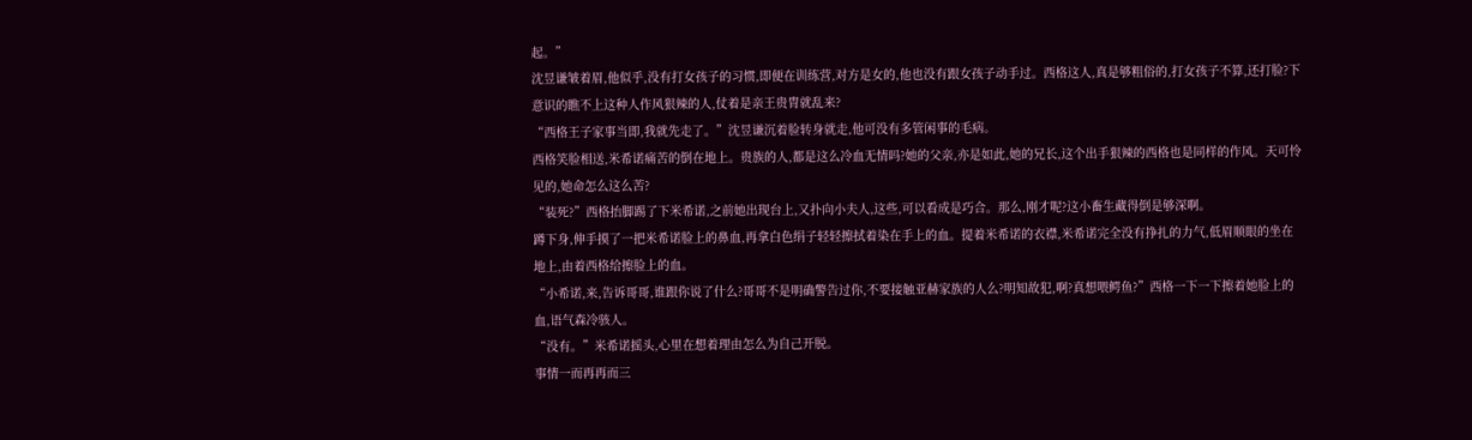起。”
沈昱谦皱着眉,他似乎,没有打女孩子的习惯,即便在训练营,对方是女的,他也没有跟女孩子动手过。西格这人,真是够粗俗的,打女孩子不算,还打脸?下意识的瞧不上这种人作风狠辣的人,仗着是亲王贵胄就乱来?
“西格王子家事当即,我就先走了。”沈昱谦沉着脸转身就走,他可没有多管闲事的毛病。
西格笑脸相送,米希诺痛苦的倒在地上。贵族的人,都是这么冷血无情吗?她的父亲,亦是如此,她的兄长,这个出手狠辣的西格也是同样的作风。天可怜见的,她命怎么这么苦?
“装死?”西格抬脚踢了下米希诺,之前她出现台上,又扑向小夫人,这些,可以看成是巧合。那么,刚才呢?这小畜生藏得倒是够深啊。
蹲下身,伸手摸了一把米希诺脸上的鼻血,再拿白色绢子轻轻擦拭着染在手上的血。提着米希诺的衣襟,米希诺完全没有挣扎的力气,低眉顺眼的坐在地上,由着西格给擦脸上的血。
“小希诺,来,告诉哥哥,谁跟你说了什么?哥哥不是明确警告过你,不要接触亚赫家族的人么?明知故犯,啊?真想喂鳄鱼?”西格一下一下擦着她脸上的血,语气森冷骇人。
“没有。”米希诺摇头,心里在想着理由怎么为自己开脱。
事情一而再再而三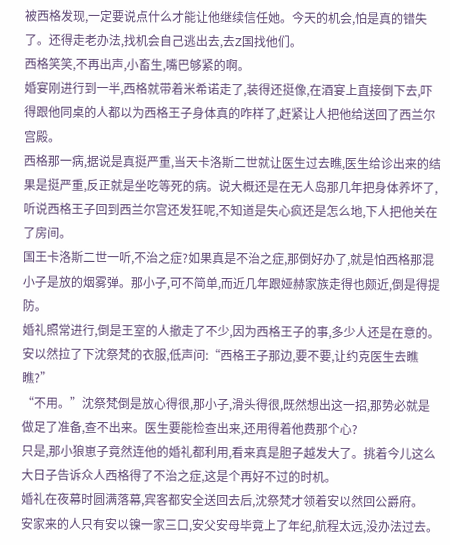被西格发现,一定要说点什么才能让他继续信任她。今天的机会,怕是真的错失了。还得走老办法,找机会自己逃出去,去Z国找他们。
西格笑笑,不再出声,小畜生,嘴巴够紧的啊。
婚宴刚进行到一半,西格就带着米希诺走了,装得还挺像,在酒宴上直接倒下去,吓得跟他同桌的人都以为西格王子身体真的咋样了,赶紧让人把他给送回了西兰尔宫殿。
西格那一病,据说是真挺严重,当天卡洛斯二世就让医生过去瞧,医生给诊出来的结果是挺严重,反正就是坐吃等死的病。说大概还是在无人岛那几年把身体养坏了,听说西格王子回到西兰尔宫还发狂呢,不知道是失心疯还是怎么地,下人把他关在了房间。
国王卡洛斯二世一听,不治之症?如果真是不治之症,那倒好办了,就是怕西格那混小子是放的烟雾弹。那小子,可不简单,而近几年跟娅赫家族走得也颇近,倒是得提防。
婚礼照常进行,倒是王室的人撤走了不少,因为西格王子的事,多少人还是在意的。
安以然拉了下沈祭梵的衣服,低声问:“西格王子那边,要不要,让约克医生去瞧瞧?”
“不用。”沈祭梵倒是放心得很,那小子,滑头得很,既然想出这一招,那势必就是做足了准备,查不出来。医生要能检查出来,还用得着他费那个心?
只是,那小狼崽子竟然连他的婚礼都利用,看来真是胆子越发大了。挑着今儿这么大日子告诉众人西格得了不治之症,这是个再好不过的时机。
婚礼在夜幕时圆满落幕,宾客都安全送回去后,沈祭梵才领着安以然回公爵府。
安家来的人只有安以镍一家三口,安父安母毕竟上了年纪,航程太远,没办法过去。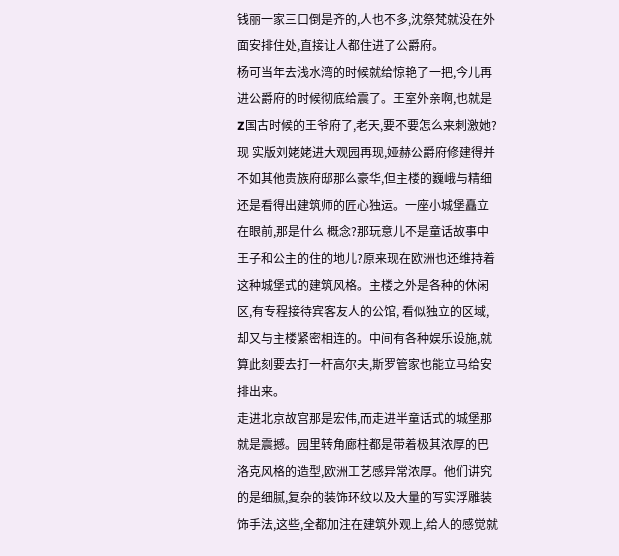钱丽一家三口倒是齐的,人也不多,沈祭梵就没在外面安排住处,直接让人都住进了公爵府。
杨可当年去浅水湾的时候就给惊艳了一把,今儿再进公爵府的时候彻底给震了。王室外亲啊,也就是Z国古时候的王爷府了,老天,要不要怎么来刺激她?
现 实版刘姥姥进大观园再现,娅赫公爵府修建得并不如其他贵族府邸那么豪华,但主楼的巍峨与精细还是看得出建筑师的匠心独运。一座小城堡矗立在眼前,那是什么 概念?那玩意儿不是童话故事中王子和公主的住的地儿?原来现在欧洲也还维持着这种城堡式的建筑风格。主楼之外是各种的休闲区,有专程接待宾客友人的公馆, 看似独立的区域,却又与主楼紧密相连的。中间有各种娱乐设施,就算此刻要去打一杆高尔夫,斯罗管家也能立马给安排出来。
走进北京故宫那是宏伟,而走进半童话式的城堡那就是震撼。园里转角廊柱都是带着极其浓厚的巴洛克风格的造型,欧洲工艺感异常浓厚。他们讲究的是细腻,复杂的装饰环纹以及大量的写实浮雕装饰手法,这些,全都加注在建筑外观上,给人的感觉就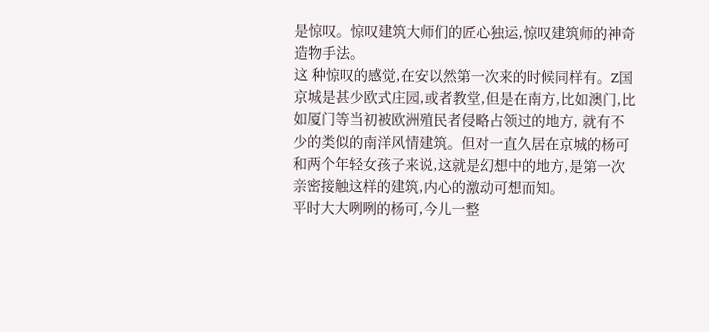是惊叹。惊叹建筑大师们的匠心独运,惊叹建筑师的神奇造物手法。
这 种惊叹的感觉,在安以然第一次来的时候同样有。Z国京城是甚少欧式庄园,或者教堂,但是在南方,比如澳门,比如厦门等当初被欧洲殖民者侵略占领过的地方, 就有不少的类似的南洋风情建筑。但对一直久居在京城的杨可和两个年轻女孩子来说,这就是幻想中的地方,是第一次亲密接触这样的建筑,内心的激动可想而知。
平时大大咧咧的杨可,今儿一整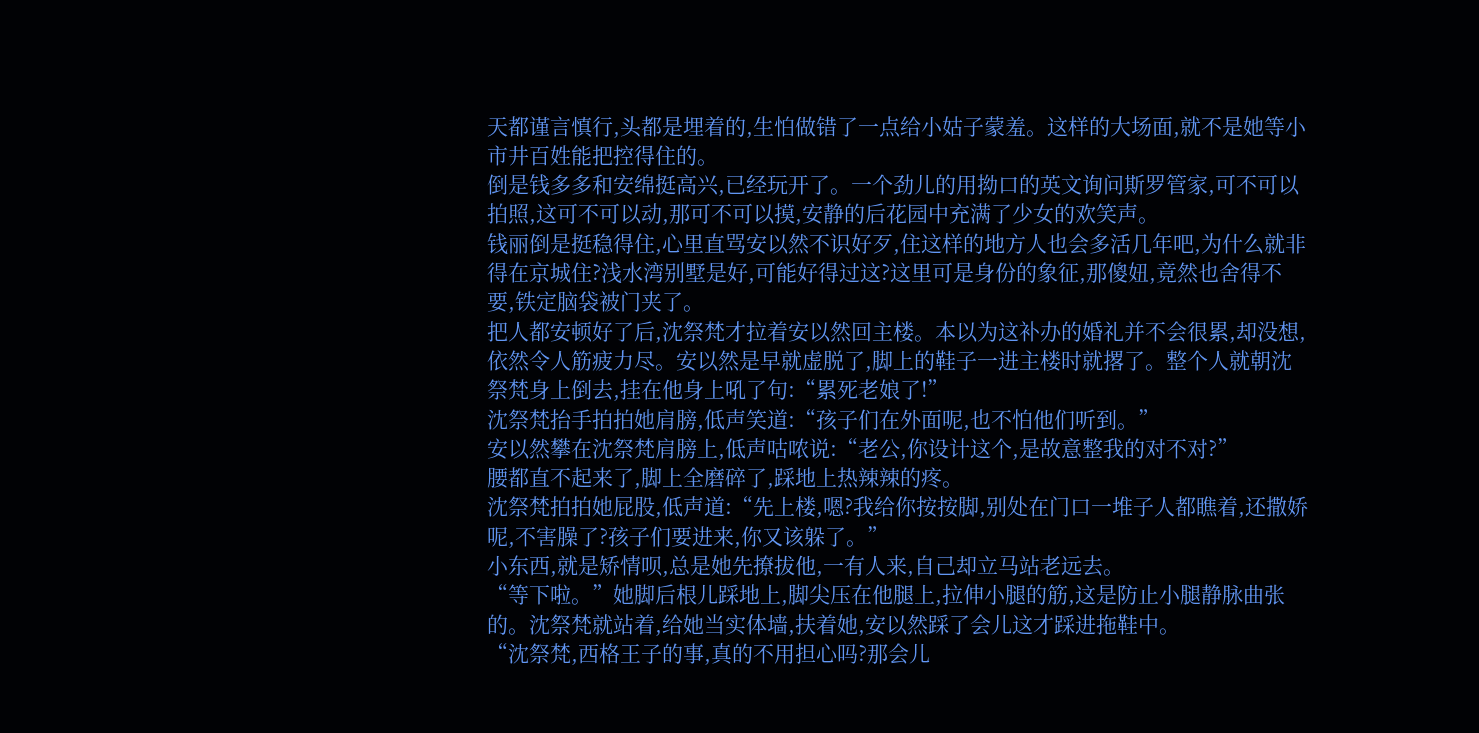天都谨言慎行,头都是埋着的,生怕做错了一点给小姑子蒙羞。这样的大场面,就不是她等小市井百姓能把控得住的。
倒是钱多多和安绵挺高兴,已经玩开了。一个劲儿的用拗口的英文询问斯罗管家,可不可以拍照,这可不可以动,那可不可以摸,安静的后花园中充满了少女的欢笑声。
钱丽倒是挺稳得住,心里直骂安以然不识好歹,住这样的地方人也会多活几年吧,为什么就非得在京城住?浅水湾别墅是好,可能好得过这?这里可是身份的象征,那傻妞,竟然也舍得不要,铁定脑袋被门夹了。
把人都安顿好了后,沈祭梵才拉着安以然回主楼。本以为这补办的婚礼并不会很累,却没想,依然令人筋疲力尽。安以然是早就虚脱了,脚上的鞋子一进主楼时就撂了。整个人就朝沈祭梵身上倒去,挂在他身上吼了句:“累死老娘了!”
沈祭梵抬手拍拍她肩膀,低声笑道:“孩子们在外面呢,也不怕他们听到。”
安以然攀在沈祭梵肩膀上,低声咕哝说:“老公,你设计这个,是故意整我的对不对?”
腰都直不起来了,脚上全磨碎了,踩地上热辣辣的疼。
沈祭梵拍拍她屁股,低声道:“先上楼,嗯?我给你按按脚,别处在门口一堆子人都瞧着,还撒娇呢,不害臊了?孩子们要进来,你又该躲了。”
小东西,就是矫情呗,总是她先撩拔他,一有人来,自己却立马站老远去。
“等下啦。”她脚后根儿踩地上,脚尖压在他腿上,拉伸小腿的筋,这是防止小腿静脉曲张的。沈祭梵就站着,给她当实体墙,扶着她,安以然踩了会儿这才踩进拖鞋中。
“沈祭梵,西格王子的事,真的不用担心吗?那会儿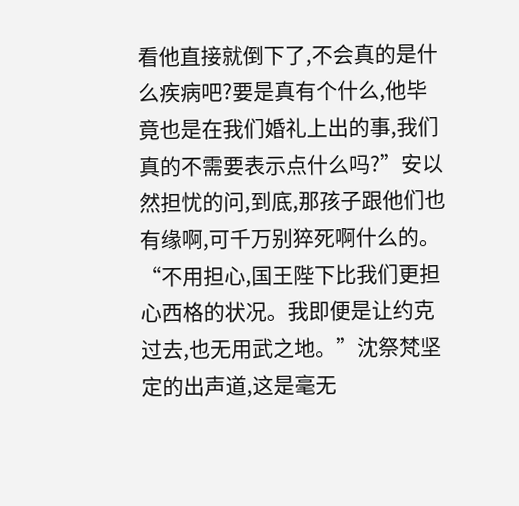看他直接就倒下了,不会真的是什么疾病吧?要是真有个什么,他毕竟也是在我们婚礼上出的事,我们真的不需要表示点什么吗?”安以然担忧的问,到底,那孩子跟他们也有缘啊,可千万别猝死啊什么的。
“不用担心,国王陛下比我们更担心西格的状况。我即便是让约克过去,也无用武之地。”沈祭梵坚定的出声道,这是毫无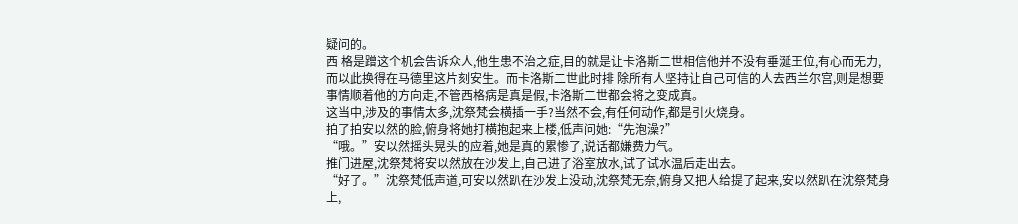疑问的。
西 格是蹭这个机会告诉众人,他生患不治之症,目的就是让卡洛斯二世相信他并不没有垂涎王位,有心而无力,而以此换得在马德里这片刻安生。而卡洛斯二世此时排 除所有人坚持让自己可信的人去西兰尔宫,则是想要事情顺着他的方向走,不管西格病是真是假,卡洛斯二世都会将之变成真。
这当中,涉及的事情太多,沈祭梵会横插一手?当然不会,有任何动作,都是引火烧身。
拍了拍安以然的脸,俯身将她打横抱起来上楼,低声问她:“先泡澡?”
“哦。”安以然摇头晃头的应着,她是真的累惨了,说话都嫌费力气。
推门进屋,沈祭梵将安以然放在沙发上,自己进了浴室放水,试了试水温后走出去。
“好了。”沈祭梵低声道,可安以然趴在沙发上没动,沈祭梵无奈,俯身又把人给提了起来,安以然趴在沈祭梵身上,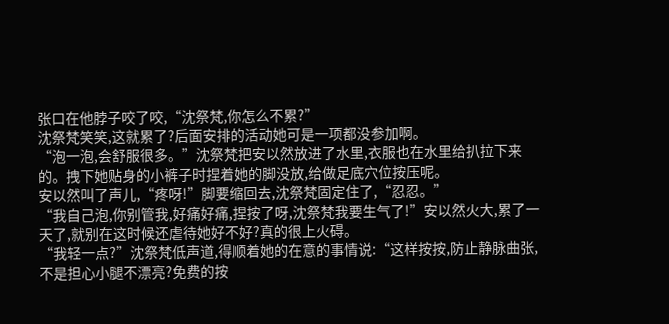张口在他脖子咬了咬,“沈祭梵,你怎么不累?”
沈祭梵笑笑,这就累了?后面安排的活动她可是一项都没参加啊。
“泡一泡,会舒服很多。”沈祭梵把安以然放进了水里,衣服也在水里给扒拉下来的。拽下她贴身的小裤子时捏着她的脚没放,给做足底穴位按压呢。
安以然叫了声儿,“疼呀!”脚要缩回去,沈祭梵固定住了,“忍忍。”
“我自己泡,你别管我,好痛好痛,捏按了呀,沈祭梵我要生气了!”安以然火大,累了一天了,就别在这时候还虐待她好不好?真的很上火碍。
“我轻一点?”沈祭梵低声道,得顺着她的在意的事情说:“这样按按,防止静脉曲张,不是担心小腿不漂亮?免费的按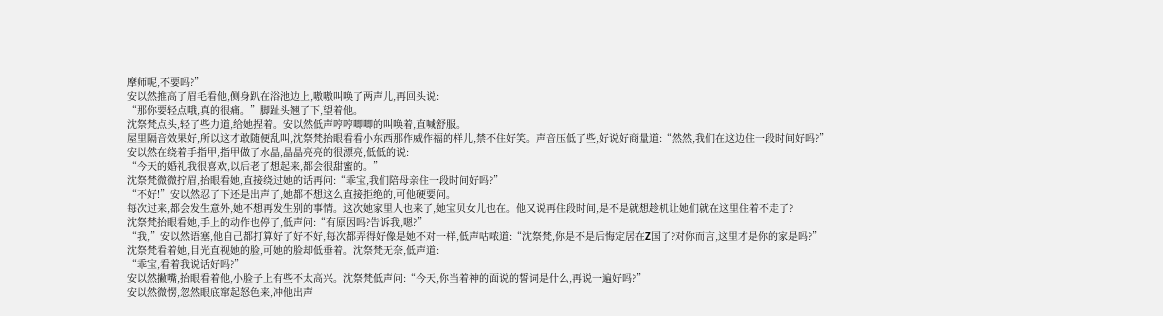摩师呢,不要吗?”
安以然推高了眉毛看他,侧身趴在浴池边上,嗷嗷叫唤了两声儿,再回头说:
“那你要轻点哦,真的很痛。”脚趾头翘了下,望着他。
沈祭梵点头,轻了些力道,给她捏着。安以然低声哼哼唧唧的叫唤着,直喊舒服。
屋里隔音效果好,所以这才敢随便乱叫,沈祭梵抬眼看看小东西那作威作福的样儿,禁不住好笑。声音压低了些,好说好商量道:“然然,我们在这边住一段时间好吗?”
安以然在绕着手指甲,指甲做了水晶,晶晶亮亮的很漂亮,低低的说:
“今天的婚礼我很喜欢,以后老了想起来,都会很甜蜜的。”
沈祭梵微微拧眉,抬眼看她,直接绕过她的话再问:“乖宝,我们陪母亲住一段时间好吗?”
“不好!”安以然忍了下还是出声了,她都不想这么直接拒绝的,可他硬要问。
每次过来,都会发生意外,她不想再发生别的事情。这次她家里人也来了,她宝贝女儿也在。他又说再住段时间,是不是就想趁机让她们就在这里住着不走了?
沈祭梵抬眼看她,手上的动作也停了,低声问:“有原因吗?告诉我,嗯?”
“我,”安以然语塞,他自己都打算好了好不好,每次都弄得好像是她不对一样,低声咕哝道:“沈祭梵,你是不是后悔定居在Z国了?对你而言,这里才是你的家是吗?”
沈祭梵看着她,目光直视她的脸,可她的脸却低垂着。沈祭梵无奈,低声道:
“乖宝,看着我说话好吗?”
安以然撇嘴,抬眼看着他,小脸子上有些不太高兴。沈祭梵低声问:“今天,你当着神的面说的誓词是什么,再说一遍好吗?”
安以然微愣,忽然眼底窜起怒色来,冲他出声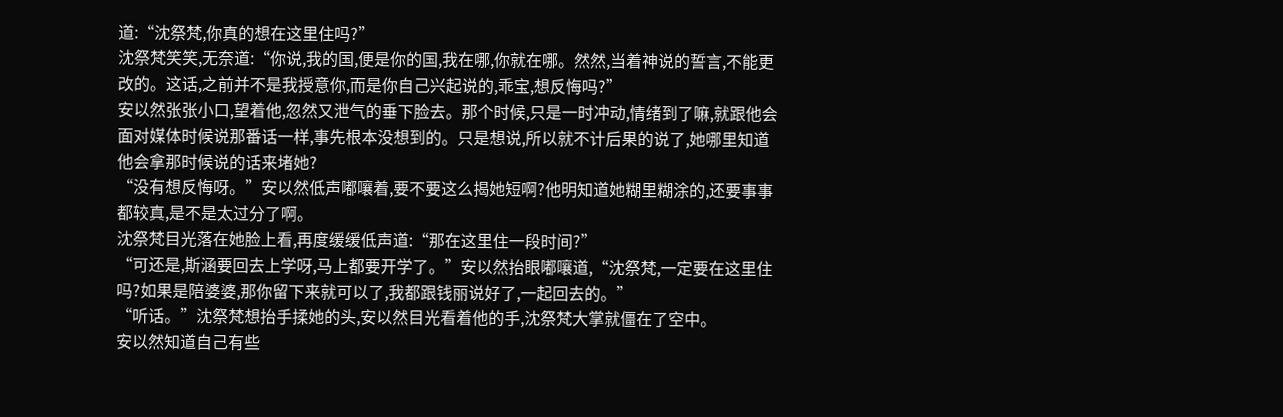道:“沈祭梵,你真的想在这里住吗?”
沈祭梵笑笑,无奈道:“你说,我的国,便是你的国,我在哪,你就在哪。然然,当着神说的誓言,不能更改的。这话,之前并不是我授意你,而是你自己兴起说的,乖宝,想反悔吗?”
安以然张张小口,望着他,忽然又泄气的垂下脸去。那个时候,只是一时冲动,情绪到了嘛,就跟他会面对媒体时候说那番话一样,事先根本没想到的。只是想说,所以就不计后果的说了,她哪里知道他会拿那时候说的话来堵她?
“没有想反悔呀。”安以然低声嘟嚷着,要不要这么揭她短啊?他明知道她糊里糊涂的,还要事事都较真,是不是太过分了啊。
沈祭梵目光落在她脸上看,再度缓缓低声道:“那在这里住一段时间?”
“可还是,斯涵要回去上学呀,马上都要开学了。”安以然抬眼嘟嚷道,“沈祭梵,一定要在这里住吗?如果是陪婆婆,那你留下来就可以了,我都跟钱丽说好了,一起回去的。”
“听话。”沈祭梵想抬手揉她的头,安以然目光看着他的手,沈祭梵大掌就僵在了空中。
安以然知道自己有些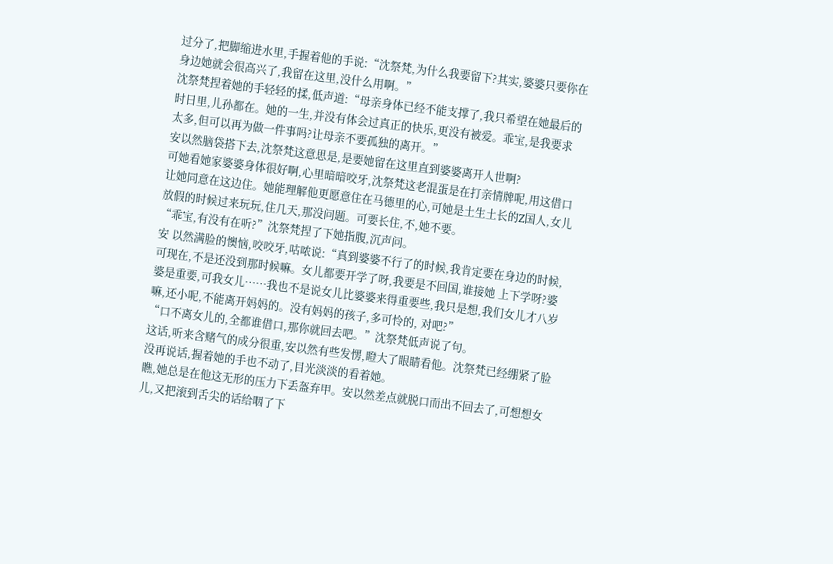过分了,把脚缩进水里,手握着他的手说:“沈祭梵,为什么我要留下?其实,婆婆只要你在身边她就会很高兴了,我留在这里,没什么用啊。”
沈祭梵捏着她的手轻轻的揉,低声道:“母亲身体已经不能支撑了,我只希望在她最后的时日里,儿孙都在。她的一生,并没有体会过真正的快乐,更没有被爱。乖宝,是我要求太多,但可以再为做一件事吗?让母亲不要孤独的离开。”
安以然脑袋搭下去,沈祭梵这意思是,是要她留在这里直到婆婆离开人世啊?
可她看她家婆婆身体很好啊,心里暗暗咬牙,沈祭梵这老混蛋是在打亲情牌呢,用这借口让她同意在这边住。她能理解他更愿意住在马德里的心,可她是土生土长的Z国人,女儿放假的时候过来玩玩,住几天,那没问题。可要长住,不,她不要。
“乖宝,有没有在听?”沈祭梵捏了下她指腹,沉声问。
安 以然满脸的懊恼,咬咬牙,咕哝说:“真到婆婆不行了的时候,我肯定要在身边的时候,可现在,不是还没到那时候嘛。女儿都要开学了呀,我要是不回国,谁接她 上下学呀?婆婆是重要,可我女儿……我也不是说女儿比婆婆来得重要些,我只是想,我们女儿才八岁嘛,还小呢,不能离开妈妈的。没有妈妈的孩子,多可怜的, 对吧?”
“口不离女儿的,全都谁借口,那你就回去吧。”沈祭梵低声说了句。
这话,听来含赌气的成分很重,安以然有些发愣,瞪大了眼睛看他。沈祭梵已经绷紧了脸没再说话,握着她的手也不动了,目光淡淡的看着她。
瞧,她总是在他这无形的压力下丢盔弃甲。安以然差点就脱口而出不回去了,可想想女儿,又把滚到舌尖的话给咽了下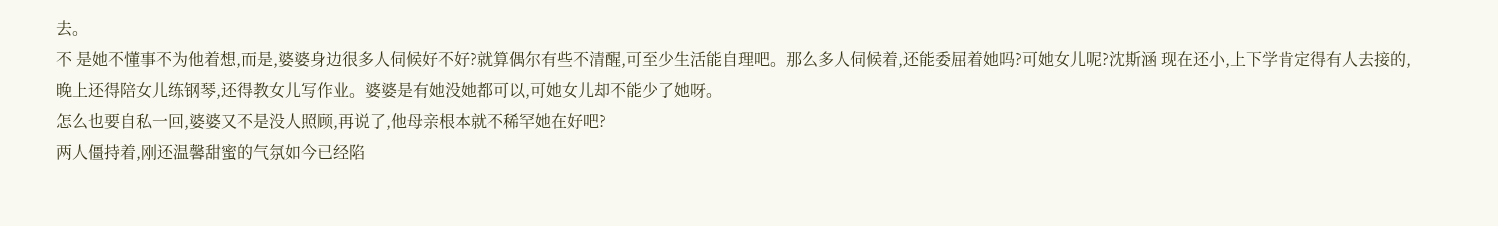去。
不 是她不懂事不为他着想,而是,婆婆身边很多人伺候好不好?就算偶尔有些不清醒,可至少生活能自理吧。那么多人伺候着,还能委屈着她吗?可她女儿呢?沈斯涵 现在还小,上下学肯定得有人去接的,晚上还得陪女儿练钢琴,还得教女儿写作业。婆婆是有她没她都可以,可她女儿却不能少了她呀。
怎么也要自私一回,婆婆又不是没人照顾,再说了,他母亲根本就不稀罕她在好吧?
两人僵持着,刚还温馨甜蜜的气氛如今已经陷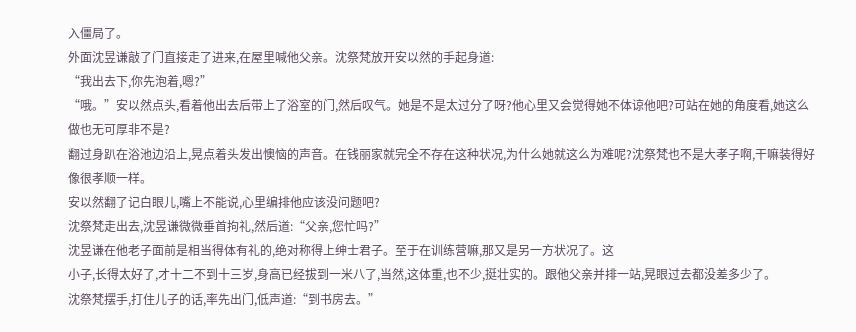入僵局了。
外面沈昱谦敲了门直接走了进来,在屋里喊他父亲。沈祭梵放开安以然的手起身道:
“我出去下,你先泡着,嗯?”
“哦。”安以然点头,看着他出去后带上了浴室的门,然后叹气。她是不是太过分了呀?他心里又会觉得她不体谅他吧?可站在她的角度看,她这么做也无可厚非不是?
翻过身趴在浴池边沿上,晃点着头发出懊恼的声音。在钱丽家就完全不存在这种状况,为什么她就这么为难呢?沈祭梵也不是大孝子啊,干嘛装得好像很孝顺一样。
安以然翻了记白眼儿,嘴上不能说,心里编排他应该没问题吧?
沈祭梵走出去,沈昱谦微微垂首拘礼,然后道:“父亲,您忙吗?”
沈昱谦在他老子面前是相当得体有礼的,绝对称得上绅士君子。至于在训练营嘛,那又是另一方状况了。这
小子,长得太好了,才十二不到十三岁,身高已经拔到一米八了,当然,这体重,也不少,挺壮实的。跟他父亲并排一站,晃眼过去都没差多少了。
沈祭梵摆手,打住儿子的话,率先出门,低声道:“到书房去。”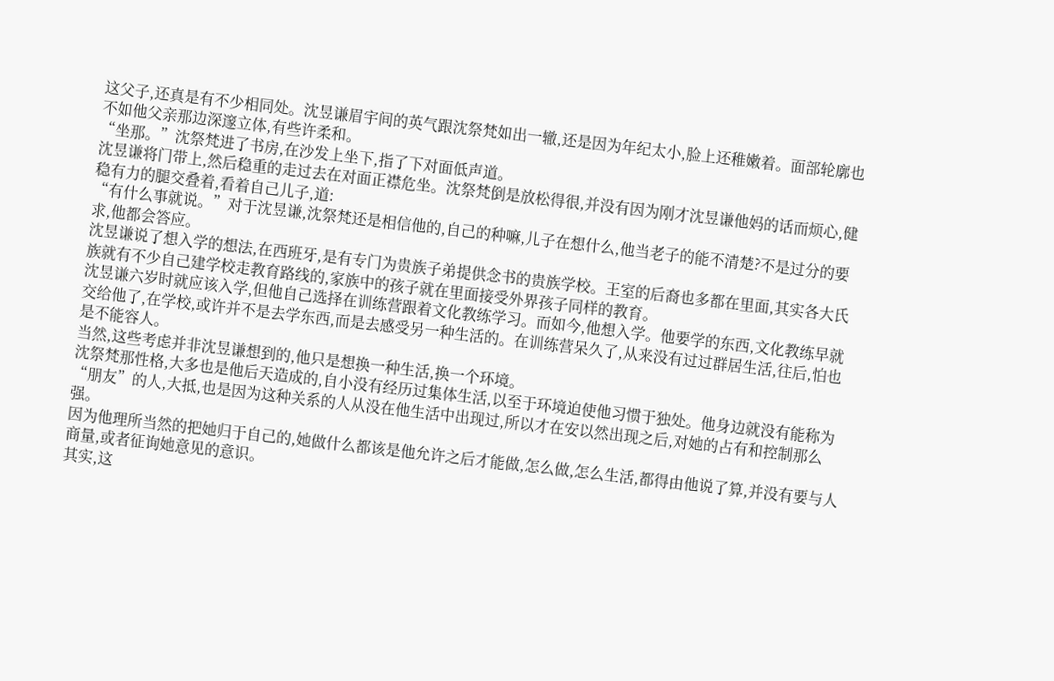这父子,还真是有不少相同处。沈昱谦眉宇间的英气跟沈祭梵如出一辙,还是因为年纪太小,脸上还稚嫩着。面部轮廓也不如他父亲那边深邃立体,有些许柔和。
“坐那。”沈祭梵进了书房,在沙发上坐下,指了下对面低声道。
沈昱谦将门带上,然后稳重的走过去在对面正襟危坐。沈祭梵倒是放松得很,并没有因为刚才沈昱谦他妈的话而烦心,健稳有力的腿交叠着,看着自己儿子,道:
“有什么事就说。”对于沈昱谦,沈祭梵还是相信他的,自己的种嘛,儿子在想什么,他当老子的能不清楚?不是过分的要求,他都会答应。
沈昱谦说了想入学的想法,在西班牙,是有专门为贵族子弟提供念书的贵族学校。王室的后裔也多都在里面,其实各大氏族就有不少自己建学校走教育路线的,家族中的孩子就在里面接受外界孩子同样的教育。
沈昱谦六岁时就应该入学,但他自己选择在训练营跟着文化教练学习。而如今,他想入学。他要学的东西,文化教练早就交给他了,在学校,或许并不是去学东西,而是去感受另一种生活的。在训练营呆久了,从来没有过过群居生活,往后,怕也是不能容人。
当然,这些考虑并非沈昱谦想到的,他只是想换一种生活,换一个环境。
沈祭梵那性格,大多也是他后天造成的,自小没有经历过集体生活,以至于环境迫使他习惯于独处。他身边就没有能称为“朋友”的人,大抵,也是因为这种关系的人从没在他生活中出现过,所以才在安以然出现之后,对她的占有和控制那么强。
因为他理所当然的把她归于自己的,她做什么都该是他允许之后才能做,怎么做,怎么生活,都得由他说了算,并没有要与人商量,或者征询她意见的意识。
其实,这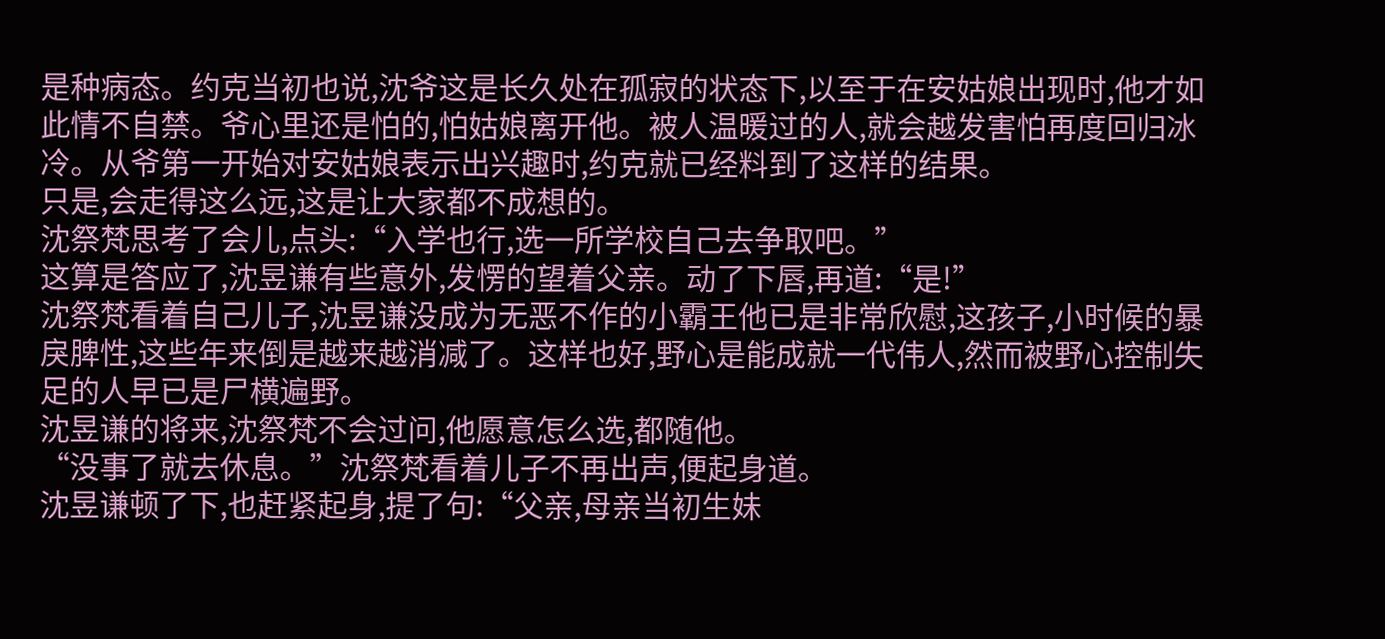是种病态。约克当初也说,沈爷这是长久处在孤寂的状态下,以至于在安姑娘出现时,他才如此情不自禁。爷心里还是怕的,怕姑娘离开他。被人温暖过的人,就会越发害怕再度回归冰冷。从爷第一开始对安姑娘表示出兴趣时,约克就已经料到了这样的结果。
只是,会走得这么远,这是让大家都不成想的。
沈祭梵思考了会儿,点头:“入学也行,选一所学校自己去争取吧。”
这算是答应了,沈昱谦有些意外,发愣的望着父亲。动了下唇,再道:“是!”
沈祭梵看着自己儿子,沈昱谦没成为无恶不作的小霸王他已是非常欣慰,这孩子,小时候的暴戾脾性,这些年来倒是越来越消减了。这样也好,野心是能成就一代伟人,然而被野心控制失足的人早已是尸横遍野。
沈昱谦的将来,沈祭梵不会过问,他愿意怎么选,都随他。
“没事了就去休息。”沈祭梵看着儿子不再出声,便起身道。
沈昱谦顿了下,也赶紧起身,提了句:“父亲,母亲当初生妹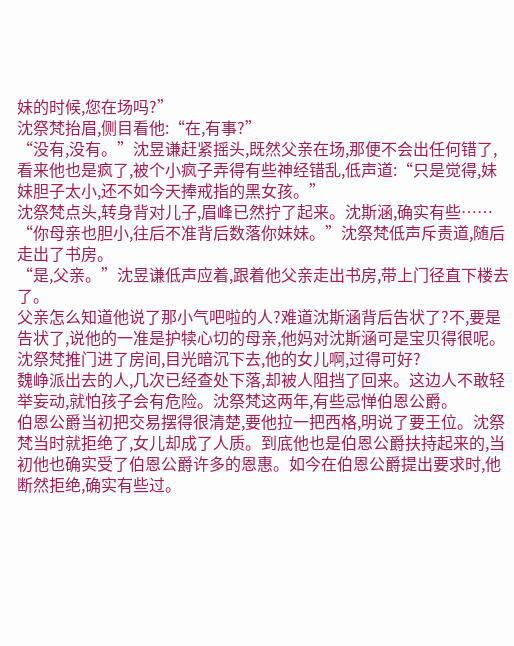妹的时候,您在场吗?”
沈祭梵抬眉,侧目看他:“在,有事?”
“没有,没有。”沈昱谦赶紧摇头,既然父亲在场,那便不会出任何错了,看来他也是疯了,被个小疯子弄得有些神经错乱,低声道:“只是觉得,妹妹胆子太小,还不如今天捧戒指的黑女孩。”
沈祭梵点头,转身背对儿子,眉峰已然拧了起来。沈斯涵,确实有些……
“你母亲也胆小,往后不准背后数落你妹妹。”沈祭梵低声斥责道,随后走出了书房。
“是,父亲。”沈昱谦低声应着,跟着他父亲走出书房,带上门径直下楼去了。
父亲怎么知道他说了那小气吧啦的人?难道沈斯涵背后告状了?不,要是告状了,说他的一准是护犊心切的母亲,他妈对沈斯涵可是宝贝得很呢。
沈祭梵推门进了房间,目光暗沉下去,他的女儿啊,过得可好?
魏峥派出去的人,几次已经查处下落,却被人阻挡了回来。这边人不敢轻举妄动,就怕孩子会有危险。沈祭梵这两年,有些忌惮伯恩公爵。
伯恩公爵当初把交易摆得很清楚,要他拉一把西格,明说了要王位。沈祭梵当时就拒绝了,女儿却成了人质。到底他也是伯恩公爵扶持起来的,当初他也确实受了伯恩公爵许多的恩惠。如今在伯恩公爵提出要求时,他断然拒绝,确实有些过。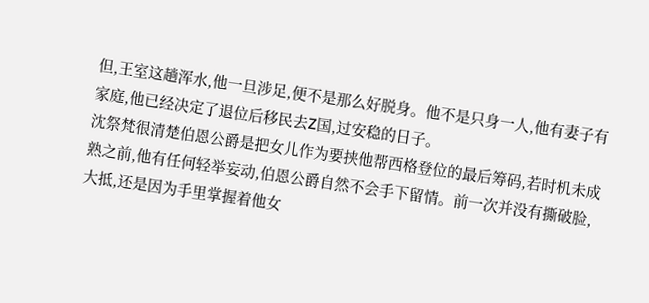但,王室这趟浑水,他一旦涉足,便不是那么好脱身。他不是只身一人,他有妻子有家庭,他已经决定了退位后移民去Z国,过安稳的日子。
沈祭梵很清楚伯恩公爵是把女儿作为要挟他帮西格登位的最后筹码,若时机未成熟之前,他有任何轻举妄动,伯恩公爵自然不会手下留情。前一次并没有撕破脸,大抵,还是因为手里掌握着他女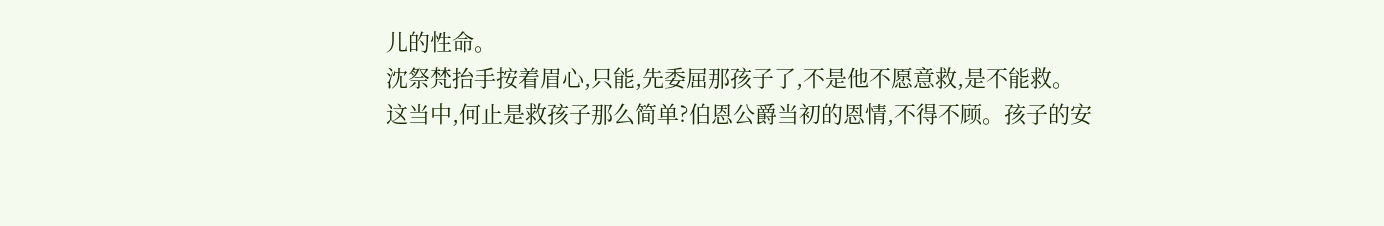儿的性命。
沈祭梵抬手按着眉心,只能,先委屈那孩子了,不是他不愿意救,是不能救。
这当中,何止是救孩子那么简单?伯恩公爵当初的恩情,不得不顾。孩子的安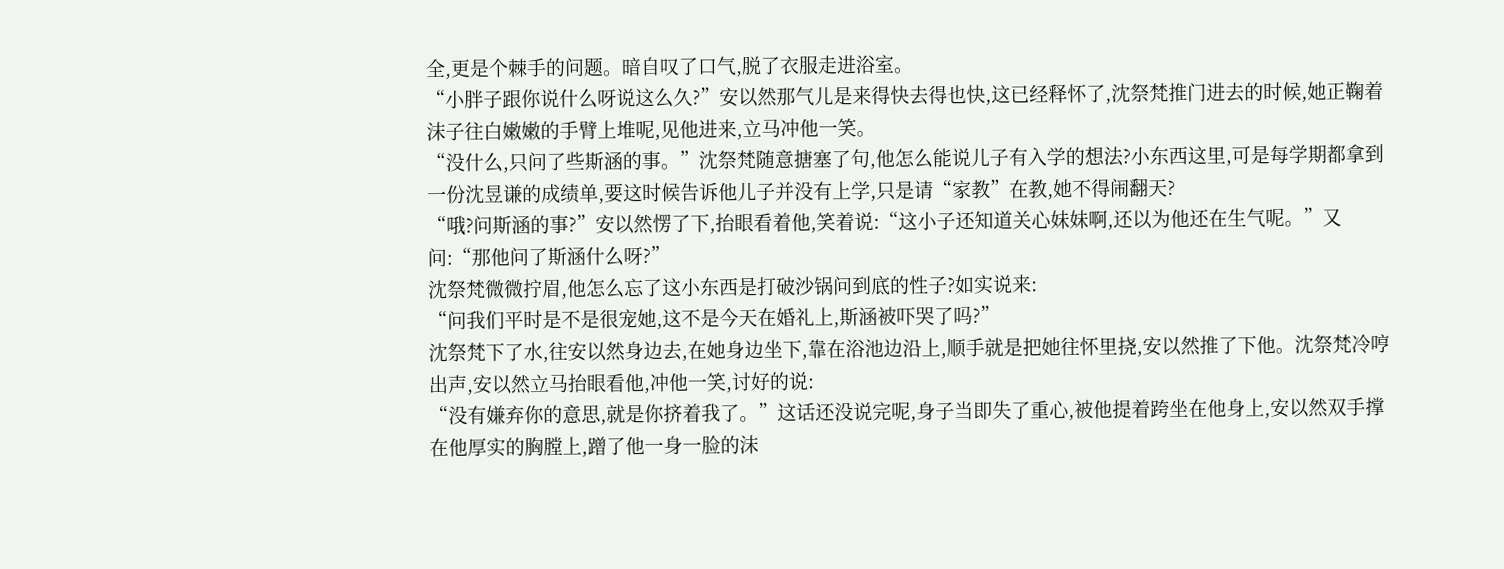全,更是个棘手的问题。暗自叹了口气,脱了衣服走进浴室。
“小胖子跟你说什么呀说这么久?”安以然那气儿是来得快去得也快,这已经释怀了,沈祭梵推门进去的时候,她正鞠着沫子往白嫩嫩的手臂上堆呢,见他进来,立马冲他一笑。
“没什么,只问了些斯涵的事。”沈祭梵随意搪塞了句,他怎么能说儿子有入学的想法?小东西这里,可是每学期都拿到一份沈昱谦的成绩单,要这时候告诉他儿子并没有上学,只是请“家教”在教,她不得闹翻天?
“哦?问斯涵的事?”安以然愣了下,抬眼看着他,笑着说:“这小子还知道关心妹妹啊,还以为他还在生气呢。”又问:“那他问了斯涵什么呀?”
沈祭梵微微拧眉,他怎么忘了这小东西是打破沙锅问到底的性子?如实说来:
“问我们平时是不是很宠她,这不是今天在婚礼上,斯涵被吓哭了吗?”
沈祭梵下了水,往安以然身边去,在她身边坐下,靠在浴池边沿上,顺手就是把她往怀里挠,安以然推了下他。沈祭梵冷哼出声,安以然立马抬眼看他,冲他一笑,讨好的说:
“没有嫌弃你的意思,就是你挤着我了。”这话还没说完呢,身子当即失了重心,被他提着跨坐在他身上,安以然双手撑在他厚实的胸膛上,蹭了他一身一脸的沫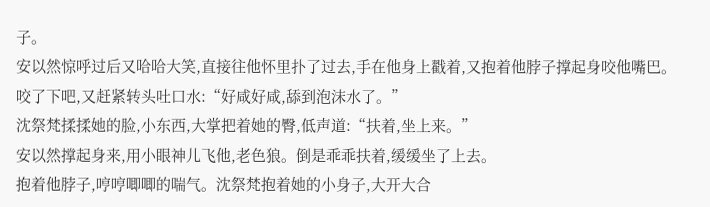子。
安以然惊呼过后又哈哈大笑,直接往他怀里扑了过去,手在他身上戳着,又抱着他脖子撑起身咬他嘴巴。咬了下吧,又赶紧转头吐口水:“好咸好咸,舔到泡沫水了。”
沈祭梵揉揉她的脸,小东西,大掌把着她的臀,低声道:“扶着,坐上来。”
安以然撑起身来,用小眼神儿飞他,老色狼。倒是乖乖扶着,缓缓坐了上去。
抱着他脖子,哼哼唧唧的喘气。沈祭梵抱着她的小身子,大开大合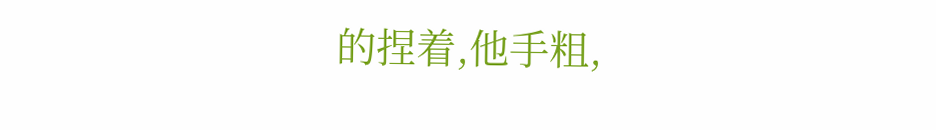的捏着,他手粗,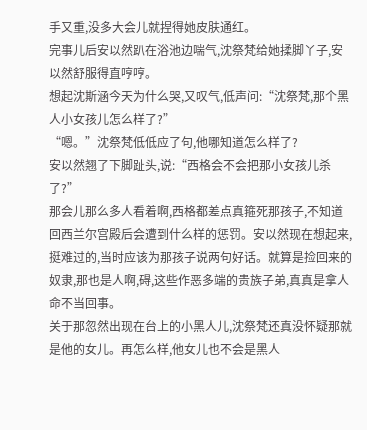手又重,没多大会儿就捏得她皮肤通红。
完事儿后安以然趴在浴池边喘气,沈祭梵给她揉脚丫子,安以然舒服得直哼哼。
想起沈斯涵今天为什么哭,又叹气,低声问:“沈祭梵,那个黑人小女孩儿怎么样了?”
“嗯。”沈祭梵低低应了句,他哪知道怎么样了?
安以然翘了下脚趾头,说:“西格会不会把那小女孩儿杀了?”
那会儿那么多人看着啊,西格都差点真箍死那孩子,不知道回西兰尔宫殿后会遭到什么样的惩罚。安以然现在想起来,挺难过的,当时应该为那孩子说两句好话。就算是捡回来的奴隶,那也是人啊,碍,这些作恶多端的贵族子弟,真真是拿人命不当回事。
关于那忽然出现在台上的小黑人儿,沈祭梵还真没怀疑那就是他的女儿。再怎么样,他女儿也不会是黑人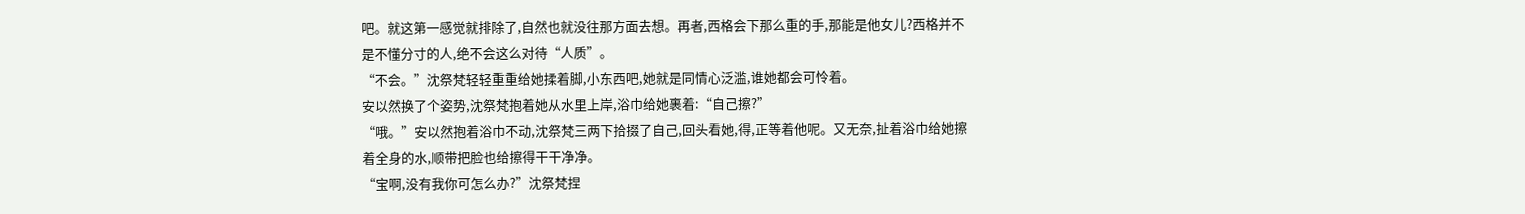吧。就这第一感觉就排除了,自然也就没往那方面去想。再者,西格会下那么重的手,那能是他女儿?西格并不是不懂分寸的人,绝不会这么对待“人质”。
“不会。”沈祭梵轻轻重重给她揉着脚,小东西吧,她就是同情心泛滥,谁她都会可怜着。
安以然换了个姿势,沈祭梵抱着她从水里上岸,浴巾给她裹着:“自己擦?”
“哦。”安以然抱着浴巾不动,沈祭梵三两下拾掇了自己,回头看她,得,正等着他呢。又无奈,扯着浴巾给她擦着全身的水,顺带把脸也给擦得干干净净。
“宝啊,没有我你可怎么办?”沈祭梵捏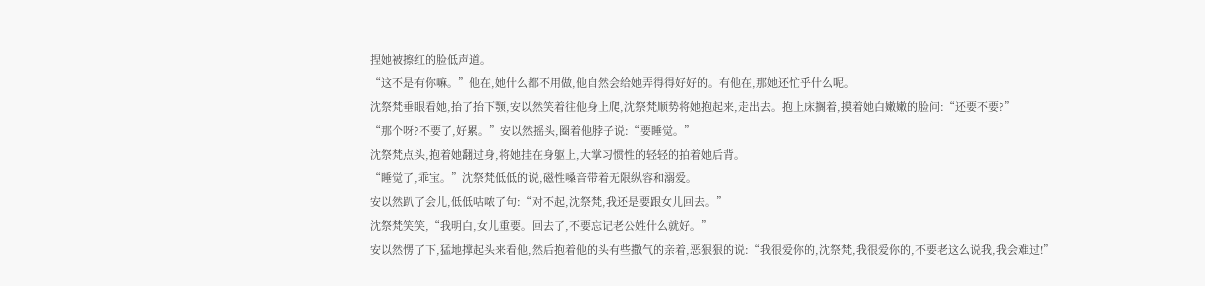捏她被擦红的脸低声道。
“这不是有你嘛。”他在,她什么都不用做,他自然会给她弄得得好好的。有他在,那她还忙乎什么呢。
沈祭梵垂眼看她,抬了抬下颚,安以然笑着往他身上爬,沈祭梵顺势将她抱起来,走出去。抱上床搁着,摸着她白嫩嫩的脸问:“还要不要?”
“那个呀?不要了,好累。”安以然摇头,圈着他脖子说:“要睡觉。”
沈祭梵点头,抱着她翻过身,将她挂在身躯上,大掌习惯性的轻轻的拍着她后背。
“睡觉了,乖宝。”沈祭梵低低的说,磁性嗓音带着无限纵容和溺爱。
安以然趴了会儿,低低咕哝了句:“对不起,沈祭梵,我还是要跟女儿回去。”
沈祭梵笑笑,“我明白,女儿重要。回去了,不要忘记老公姓什么就好。”
安以然愣了下,猛地撑起头来看他,然后抱着他的头有些撒气的亲着,恶狠狠的说:“我很爱你的,沈祭梵,我很爱你的,不要老这么说我,我会难过!”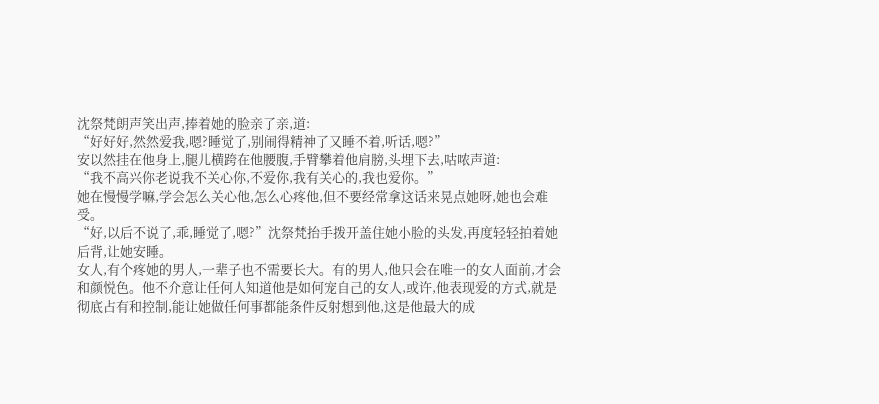沈祭梵朗声笑出声,捧着她的脸亲了亲,道:
“好好好,然然爱我,嗯?睡觉了,别闹得精神了又睡不着,听话,嗯?”
安以然挂在他身上,腿儿横跨在他腰腹,手臂攀着他肩膀,头埋下去,咕哝声道:
“我不高兴你老说我不关心你,不爱你,我有关心的,我也爱你。”
她在慢慢学嘛,学会怎么关心他,怎么心疼他,但不要经常拿这话来晃点她呀,她也会难受。
“好,以后不说了,乖,睡觉了,嗯?”沈祭梵抬手拨开盖住她小脸的头发,再度轻轻拍着她后背,让她安睡。
女人,有个疼她的男人,一辈子也不需要长大。有的男人,他只会在唯一的女人面前,才会和颜悦色。他不介意让任何人知道他是如何宠自己的女人,或许,他表现爱的方式,就是彻底占有和控制,能让她做任何事都能条件反射想到他,这是他最大的成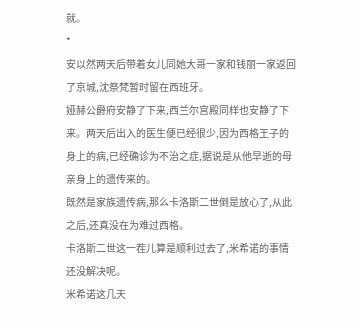就。
*
安以然两天后带着女儿同她大哥一家和钱丽一家返回了京城,沈祭梵暂时留在西班牙。
娅赫公爵府安静了下来,西兰尔宫殿同样也安静了下来。两天后出入的医生便已经很少,因为西格王子的身上的病,已经确诊为不治之症,据说是从他早逝的母亲身上的遗传来的。
既然是家族遗传病,那么卡洛斯二世倒是放心了,从此之后,还真没在为难过西格。
卡洛斯二世这一茬儿算是顺利过去了,米希诺的事情还没解决呢。
米希诺这几天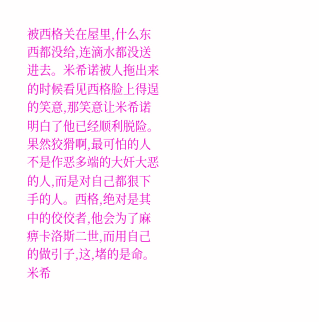被西格关在屋里,什么东西都没给,连滴水都没送进去。米希诺被人拖出来的时候看见西格脸上得逞的笑意,那笑意让米希诺明白了他已经顺利脱险。
果然狡猾啊,最可怕的人不是作恶多端的大奸大恶的人,而是对自己都狠下手的人。西格,绝对是其中的佼佼者,他会为了麻痹卡洛斯二世,而用自己的做引子,这,堵的是命。
米希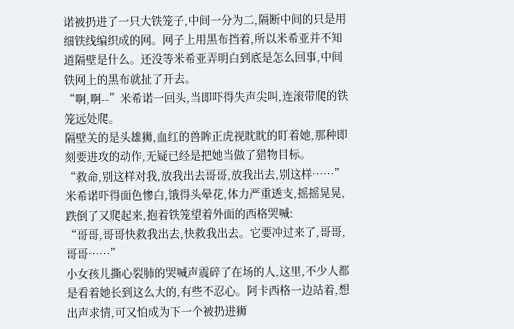诺被扔进了一只大铁笼子,中间一分为二,隔断中间的只是用细铁线编织成的网。网子上用黑布挡着,所以米希亚并不知道隔壁是什么。还没等米希亚弄明白到底是怎么回事,中间铁网上的黑布就扯了开去。
“啊,啊--”米希诺一回头,当即吓得失声尖叫,连滚带爬的铁笼远处爬。
隔壁关的是头雄狮,血红的兽眸正虎视眈眈的盯着她,那种即刻要进攻的动作,无疑已经是把她当做了猎物目标。
“救命,别这样对我,放我出去哥哥,放我出去,别这样……”米希诺吓得面色惨白,饿得头晕花,体力严重透支,摇摇晃晃,跌倒了又爬起来,抱着铁笼望着外面的西格哭喊:
“哥哥,哥哥快救我出去,快救我出去。它要冲过来了,哥哥,哥哥……”
小女孩儿撕心裂肺的哭喊声震碎了在场的人,这里,不少人都是看着她长到这么大的,有些不忍心。阿卡西格一边站着,想出声求情,可又怕成为下一个被扔进狮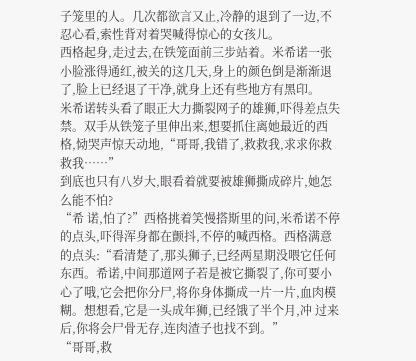子笼里的人。几次都欲言又止,冷静的退到了一边,不忍心看,索性背对着哭喊得惊心的女孩儿。
西格起身,走过去,在铁笼面前三步站着。米希诺一张小脸涨得通红,被关的这几天,身上的颜色倒是渐渐退了,脸上已经退了干净,就身上还有些地方有黑印。
米希诺转头看了眼正大力撕裂网子的雄狮,吓得差点失禁。双手从铁笼子里伸出来,想要抓住离她最近的西格,恸哭声惊天动地,“哥哥,我错了,救救我,求求你救救我……”
到底也只有八岁大,眼看着就要被雄狮撕成碎片,她怎么能不怕?
“希 诺,怕了?”西格挑着笑慢搭斯里的问,米希诺不停的点头,吓得浑身都在颤抖,不停的喊西格。西格满意的点头:“看清楚了,那头狮子,已经两星期没喂它任何 东西。希诺,中间那道网子若是被它撕裂了,你可要小心了哦,它会把你分尸,将你身体撕成一片一片,血肉模糊。想想看,它是一头成年狮,已经饿了半个月,冲 过来后,你将会尸骨无存,连肉渣子也找不到。”
“哥哥,救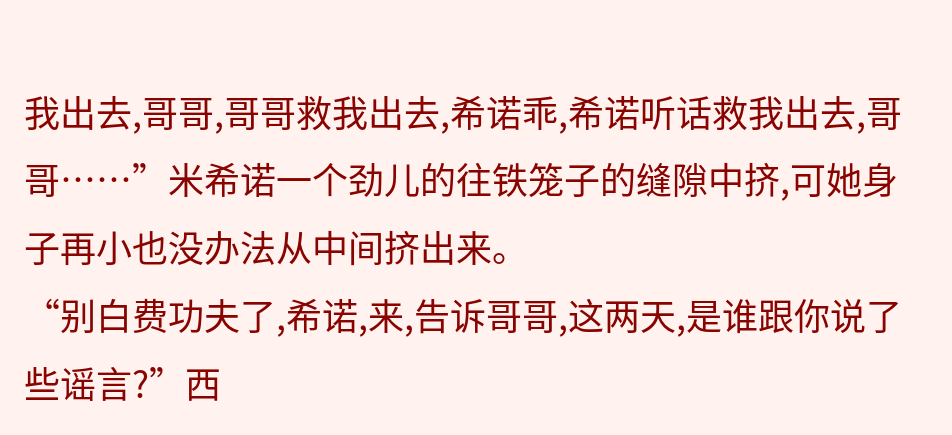我出去,哥哥,哥哥救我出去,希诺乖,希诺听话救我出去,哥哥……”米希诺一个劲儿的往铁笼子的缝隙中挤,可她身子再小也没办法从中间挤出来。
“别白费功夫了,希诺,来,告诉哥哥,这两天,是谁跟你说了些谣言?”西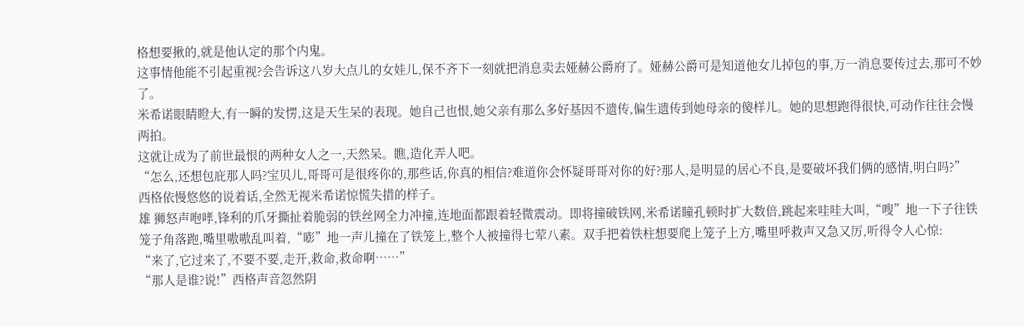格想要揪的,就是他认定的那个内鬼。
这事情他能不引起重视?会告诉这八岁大点儿的女娃儿,保不齐下一刻就把消息卖去娅赫公爵府了。娅赫公爵可是知道他女儿掉包的事,万一消息要传过去,那可不妙了。
米希诺眼睛瞪大,有一瞬的发愣,这是天生呆的表现。她自己也恨,她父亲有那么多好基因不遗传,偏生遗传到她母亲的傻样儿。她的思想跑得很快,可动作往往会慢两拍。
这就让成为了前世最恨的两种女人之一,天然呆。瞧,造化弄人吧。
“怎么,还想包庇那人吗?宝贝儿,哥哥可是很疼你的,那些话,你真的相信?难道你会怀疑哥哥对你的好?那人,是明显的居心不良,是要破坏我们俩的感情,明白吗?”
西格依慢悠悠的说着话,全然无视米希诺惊慌失措的样子。
雄 狮怒声咆哮,锋利的爪牙撕扯着脆弱的铁丝网全力冲撞,连地面都跟着轻微震动。即将撞破铁网,米希诺瞳孔顿时扩大数倍,跳起来哇哇大叫,“嗖”地一下子往铁 笼子角落跑,嘴里嗷嗷乱叫着,“嘭”地一声儿撞在了铁笼上,整个人被撞得七荤八素。双手把着铁柱想要爬上笼子上方,嘴里呼救声又急又厉,听得令人心惊:
“来了,它过来了,不要不要,走开,救命,救命啊……”
“那人是谁?说!”西格声音忽然阴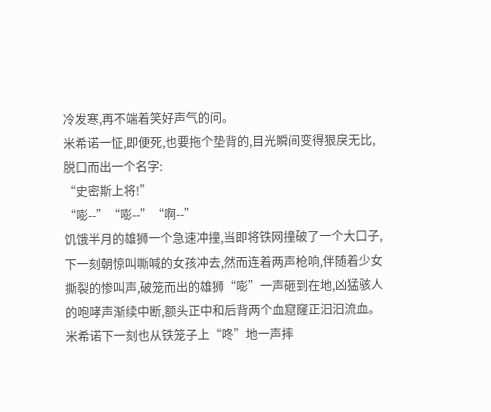冷发寒,再不端着笑好声气的问。
米希诺一怔,即便死,也要拖个垫背的,目光瞬间变得狠戾无比,脱口而出一个名字:
“史密斯上将!”
“嘭--”“嘭--”“啊--”
饥饿半月的雄狮一个急速冲撞,当即将铁网撞破了一个大口子,下一刻朝惊叫嘶喊的女孩冲去,然而连着两声枪响,伴随着少女撕裂的惨叫声,破笼而出的雄狮“嘭”一声砸到在地,凶猛骇人的咆哮声渐续中断,额头正中和后背两个血窟窿正汩汩流血。
米希诺下一刻也从铁笼子上“咚”地一声摔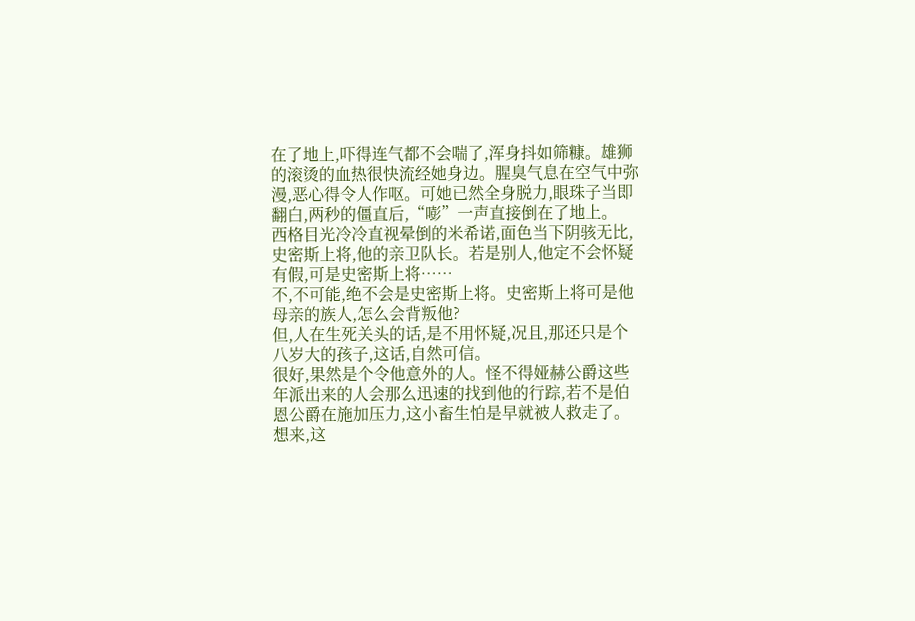在了地上,吓得连气都不会喘了,浑身抖如筛糠。雄狮的滚烫的血热很快流经她身边。腥臭气息在空气中弥漫,恶心得令人作呕。可她已然全身脱力,眼珠子当即翻白,两秒的僵直后,“嘭”一声直接倒在了地上。
西格目光冷冷直视晕倒的米希诺,面色当下阴骇无比,史密斯上将,他的亲卫队长。若是别人,他定不会怀疑有假,可是史密斯上将……
不,不可能,绝不会是史密斯上将。史密斯上将可是他母亲的族人,怎么会背叛他?
但,人在生死关头的话,是不用怀疑,况且,那还只是个八岁大的孩子,这话,自然可信。
很好,果然是个令他意外的人。怪不得娅赫公爵这些年派出来的人会那么迅速的找到他的行踪,若不是伯恩公爵在施加压力,这小畜生怕是早就被人救走了。
想来,这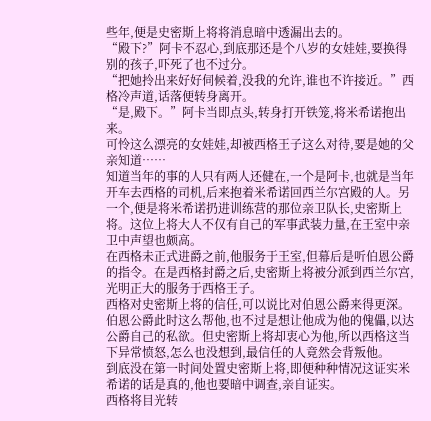些年,便是史密斯上将将消息暗中透漏出去的。
“殿下?”阿卡不忍心,到底那还是个八岁的女娃娃,要换得别的孩子,吓死了也不过分。
“把她拎出来好好伺候着,没我的允许,谁也不许接近。”西格冷声道,话落便转身离开。
“是,殿下。”阿卡当即点头,转身打开铁笼,将米希诺抱出来。
可怜这么漂亮的女娃娃,却被西格王子这么对待,要是她的父亲知道……
知道当年的事的人只有两人还健在,一个是阿卡,也就是当年开车去西格的司机,后来抱着米希诺回西兰尔宫殿的人。另一个,便是将米希诺扔进训练营的那位亲卫队长,史密斯上将。这位上将大人不仅有自己的军事武装力量,在王室中亲卫中声望也颇高。
在西格未正式进爵之前,他服务于王室,但幕后是听伯恩公爵的指令。在是西格封爵之后,史密斯上将被分派到西兰尔宫,光明正大的服务于西格王子。
西格对史密斯上将的信任,可以说比对伯恩公爵来得更深。伯恩公爵此时这么帮他,也不过是想让他成为他的傀儡,以达公爵自己的私欲。但史密斯上将却衷心为他,所以西格这当下异常愤怒,怎么也没想到,最信任的人竟然会背叛他。
到底没在第一时间处置史密斯上将,即便种种情况这证实米希诺的话是真的,他也要暗中调查,亲自证实。
西格将目光转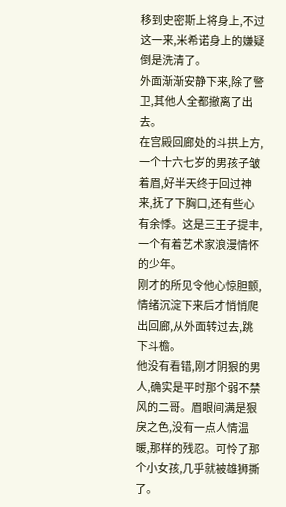移到史密斯上将身上,不过这一来,米希诺身上的嫌疑倒是洗清了。
外面渐渐安静下来,除了警卫,其他人全都撤离了出去。
在宫殿回廊处的斗拱上方,一个十六七岁的男孩子皱着眉,好半天终于回过神来,抚了下胸口,还有些心有余悸。这是三王子提丰,一个有着艺术家浪漫情怀的少年。
刚才的所见令他心惊胆颤,情绪沉淀下来后才悄悄爬出回廊,从外面转过去,跳下斗檐。
他没有看错,刚才阴狠的男人,确实是平时那个弱不禁风的二哥。眉眼间满是狠戾之色,没有一点人情温暖,那样的残忍。可怜了那个小女孩,几乎就被雄狮撕了。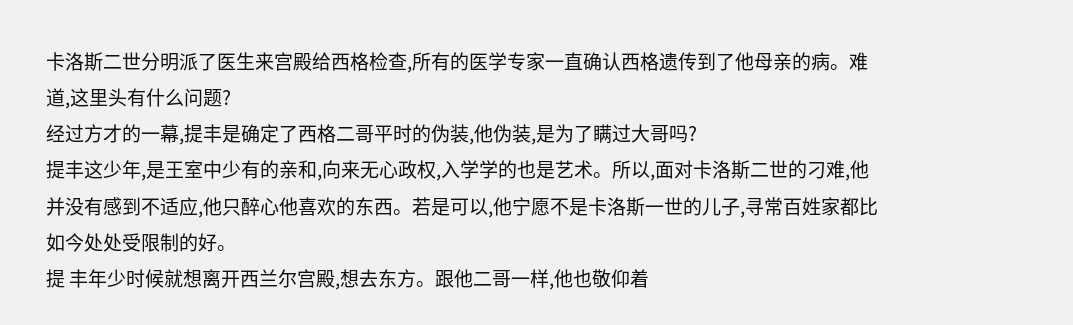卡洛斯二世分明派了医生来宫殿给西格检查,所有的医学专家一直确认西格遗传到了他母亲的病。难道,这里头有什么问题?
经过方才的一幕,提丰是确定了西格二哥平时的伪装,他伪装,是为了瞒过大哥吗?
提丰这少年,是王室中少有的亲和,向来无心政权,入学学的也是艺术。所以,面对卡洛斯二世的刁难,他并没有感到不适应,他只醉心他喜欢的东西。若是可以,他宁愿不是卡洛斯一世的儿子,寻常百姓家都比如今处处受限制的好。
提 丰年少时候就想离开西兰尔宫殿,想去东方。跟他二哥一样,他也敬仰着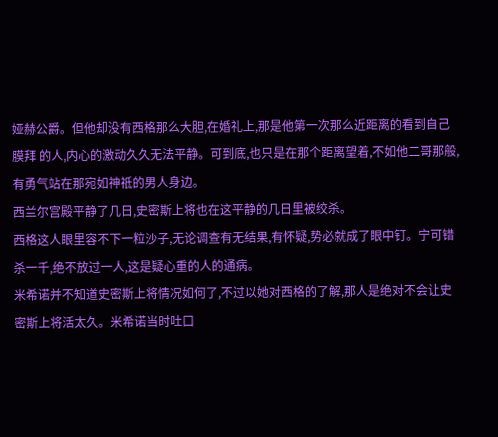娅赫公爵。但他却没有西格那么大胆,在婚礼上,那是他第一次那么近距离的看到自己膜拜 的人,内心的激动久久无法平静。可到底,也只是在那个距离望着,不如他二哥那般,有勇气站在那宛如神祗的男人身边。
西兰尔宫殿平静了几日,史密斯上将也在这平静的几日里被绞杀。
西格这人眼里容不下一粒沙子,无论调查有无结果,有怀疑,势必就成了眼中钉。宁可错杀一千,绝不放过一人,这是疑心重的人的通病。
米希诺并不知道史密斯上将情况如何了,不过以她对西格的了解,那人是绝对不会让史密斯上将活太久。米希诺当时吐口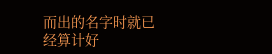而出的名字时就已经算计好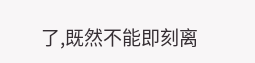了,既然不能即刻离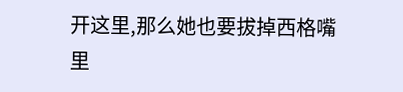开这里,那么她也要拔掉西格嘴里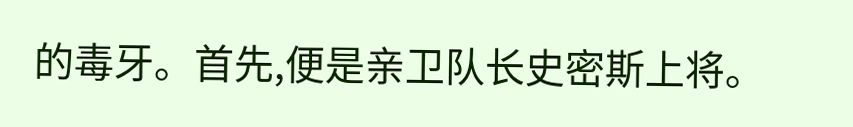的毒牙。首先,便是亲卫队长史密斯上将。